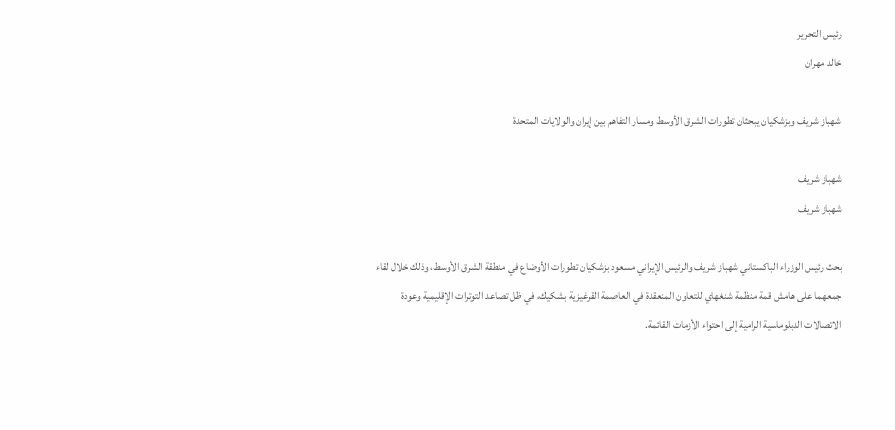رئيس التحرير
خالد مهران

شهباز شريف وبزشكيان يبحثان تطورات الشرق الأوسط ومسار التفاهم بين إيران والولايات المتحدة

شهباز شريف
شهباز شريف

بحث رئيس الوزراء الباكستاني شهباز شريف والرئيس الإيراني مسعود بزشكيان تطورات الأوضاع في منطقة الشرق الأوسط، وذلك خلال لقاء جمعهما على هامش قمة منظمة شنغهاي للتعاون المنعقدة في العاصمة القرغيزية بشكيك، في ظل تصاعد التوترات الإقليمية وعودة الاتصالات الدبلوماسية الرامية إلى احتواء الأزمات القائمة.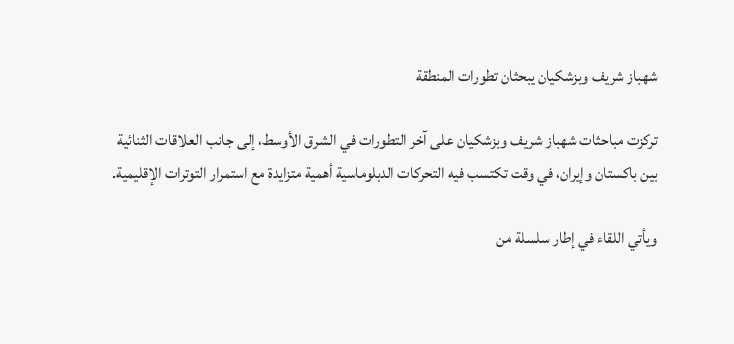شهباز شريف وبزشكيان يبحثان تطورات المنطقة

تركزت مباحثات شهباز شريف وبزشكيان على آخر التطورات في الشرق الأوسط، إلى جانب العلاقات الثنائية بين باكستان وإيران، في وقت تكتسب فيه التحركات الدبلوماسية أهمية متزايدة مع استمرار التوترات الإقليمية.

ويأتي اللقاء في إطار سلسلة من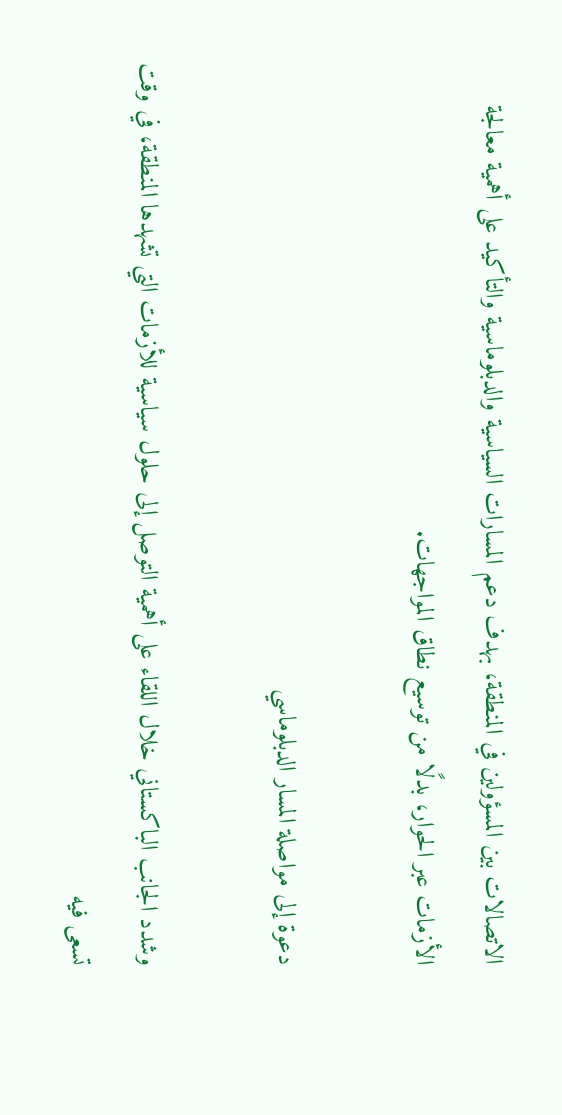الاتصالات بين المسؤولين في المنطقة، بهدف دعم المسارات السياسية والدبلوماسية والتأكيد على أهمية معالجة الأزمات عبر الحوار، بدلًا من توسيع نطاق المواجهات.

دعوة إلى مواصلة المسار الدبلوماسي

وشدد الجانب الباكستاني خلال اللقاء على أهمية التوصل إلى حلول سياسية للأزمات التي تشهدها المنطقة، في وقت تسعى فيه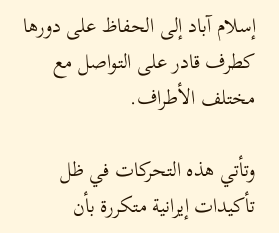إسلام آباد إلى الحفاظ على دورها كطرف قادر على التواصل مع مختلف الأطراف.

وتأتي هذه التحركات في ظل تأكيدات إيرانية متكررة بأن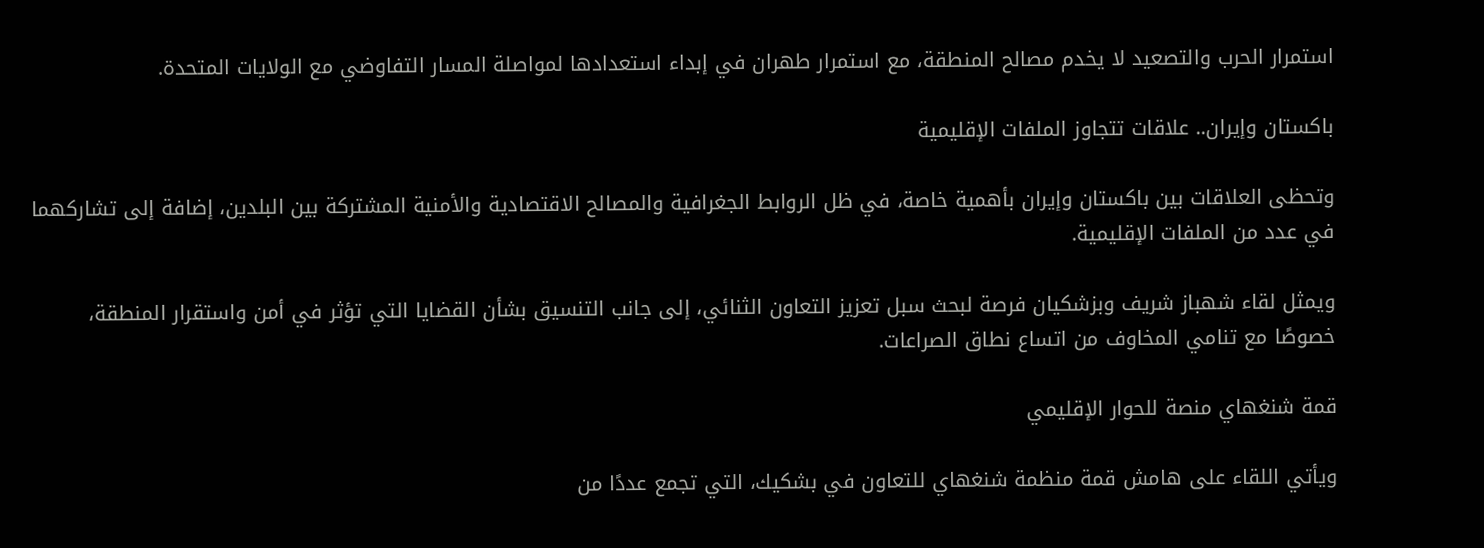استمرار الحرب والتصعيد لا يخدم مصالح المنطقة، مع استمرار طهران في إبداء استعدادها لمواصلة المسار التفاوضي مع الولايات المتحدة.

باكستان وإيران.. علاقات تتجاوز الملفات الإقليمية

وتحظى العلاقات بين باكستان وإيران بأهمية خاصة، في ظل الروابط الجغرافية والمصالح الاقتصادية والأمنية المشتركة بين البلدين، إضافة إلى تشاركهما في عدد من الملفات الإقليمية.

ويمثل لقاء شهباز شريف وبزشكيان فرصة لبحث سبل تعزيز التعاون الثنائي، إلى جانب التنسيق بشأن القضايا التي تؤثر في أمن واستقرار المنطقة، خصوصًا مع تنامي المخاوف من اتساع نطاق الصراعات.

قمة شنغهاي منصة للحوار الإقليمي

ويأتي اللقاء على هامش قمة منظمة شنغهاي للتعاون في بشكيك، التي تجمع عددًا من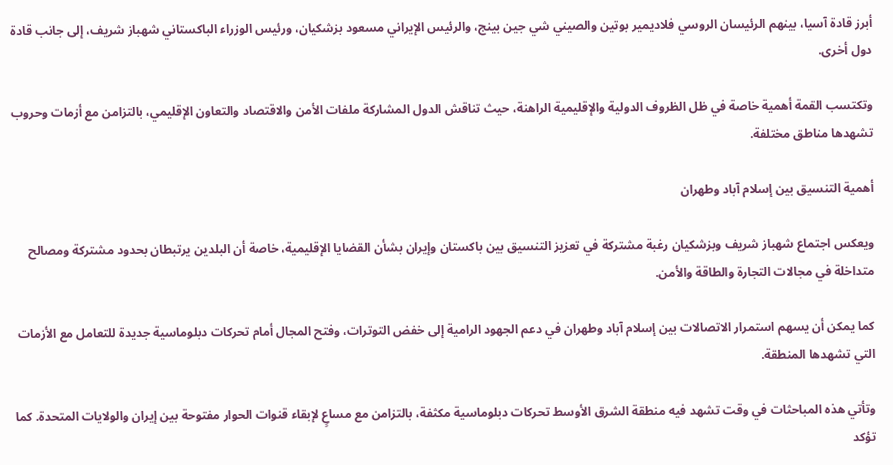أبرز قادة آسيا، بينهم الرئيسان الروسي فلاديمير بوتين والصيني شي جين بينج، والرئيس الإيراني مسعود بزشكيان، ورئيس الوزراء الباكستاني شهباز شريف، إلى جانب قادة دول أخرى.

وتكتسب القمة أهمية خاصة في ظل الظروف الدولية والإقليمية الراهنة، حيث تناقش الدول المشاركة ملفات الأمن والاقتصاد والتعاون الإقليمي، بالتزامن مع أزمات وحروب تشهدها مناطق مختلفة.

أهمية التنسيق بين إسلام آباد وطهران

ويعكس اجتماع شهباز شريف وبزشكيان رغبة مشتركة في تعزيز التنسيق بين باكستان وإيران بشأن القضايا الإقليمية، خاصة أن البلدين يرتبطان بحدود مشتركة ومصالح متداخلة في مجالات التجارة والطاقة والأمن.

كما يمكن أن يسهم استمرار الاتصالات بين إسلام آباد وطهران في دعم الجهود الرامية إلى خفض التوترات، وفتح المجال أمام تحركات دبلوماسية جديدة للتعامل مع الأزمات التي تشهدها المنطقة.

وتأتي هذه المباحثات في وقت تشهد فيه منطقة الشرق الأوسط تحركات دبلوماسية مكثفة، بالتزامن مع مساعٍ لإبقاء قنوات الحوار مفتوحة بين إيران والولايات المتحدة. كما تؤكد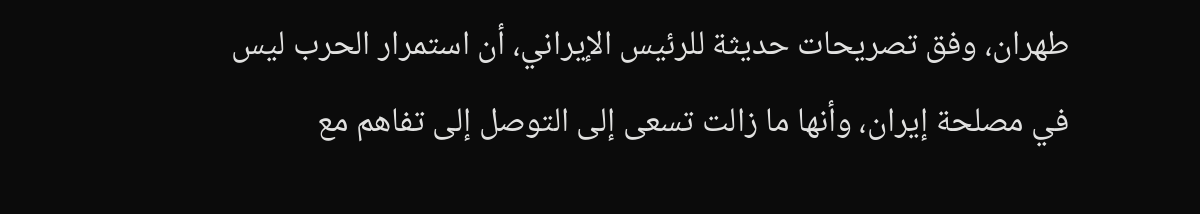طهران، وفق تصريحات حديثة للرئيس الإيراني، أن استمرار الحرب ليس في مصلحة إيران، وأنها ما زالت تسعى إلى التوصل إلى تفاهم مع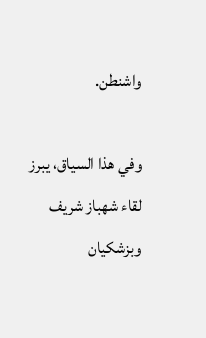واشنطن.

وفي هذا السياق، يبرز لقاء شهباز شريف وبزشكيان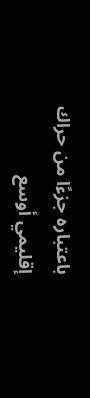باعتباره جزءًا من حراك إقليمي أوسع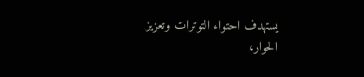يستهدف احتواء التوترات وتعزيز الحوار،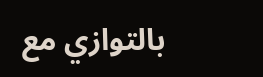بالتوازي مع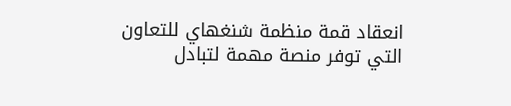انعقاد قمة منظمة شنغهاي للتعاون التي توفر منصة مهمة لتبادل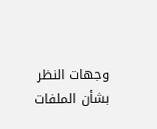وجهات النظر بشأن الملفات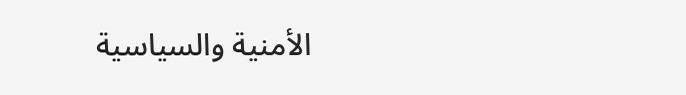الأمنية والسياسية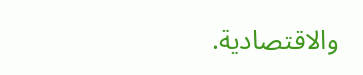والاقتصادية.